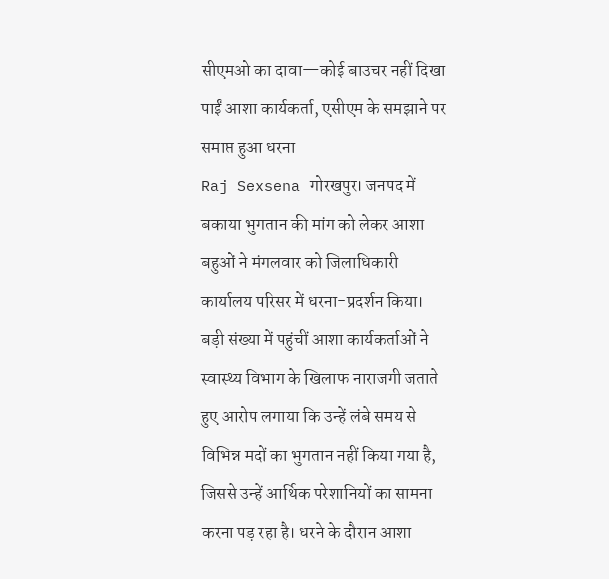सीएमओ का दावा—कोई बाउचर नहीं दिखा पाईं आशा कार्यकर्ता, एसीएम के समझाने पर समाप्त हुआ धरना
Raj Sexsena गोरखपुर। जनपद में बकाया भुगतान की मांग को लेकर आशा बहुओं ने मंगलवार को जिलाधिकारी कार्यालय परिसर में धरना-प्रदर्शन किया। बड़ी संख्या में पहुंचीं आशा कार्यकर्ताओं ने स्वास्थ्य विभाग के खिलाफ नाराजगी जताते हुए आरोप लगाया कि उन्हें लंबे समय से विभिन्न मदों का भुगतान नहीं किया गया है, जिससे उन्हें आर्थिक परेशानियों का सामना करना पड़ रहा है। धरने के दौरान आशा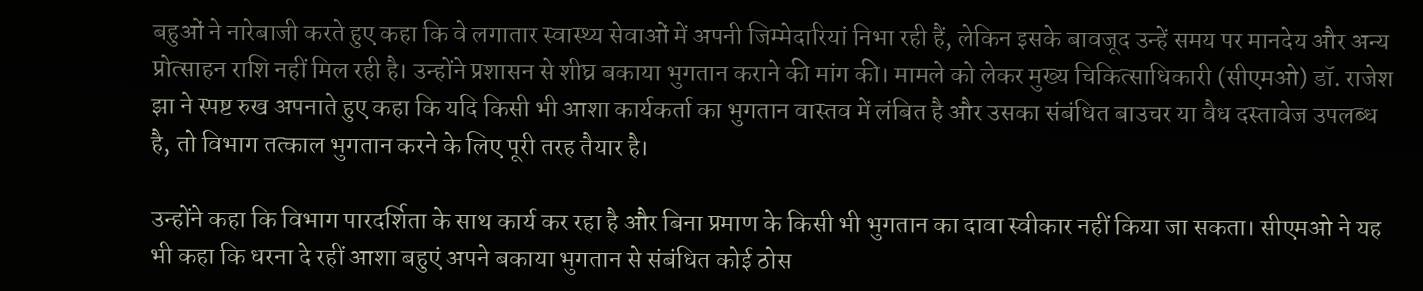बहुओं ने नारेबाजी करते हुए कहा कि वे लगातार स्वास्थ्य सेवाओं में अपनी जिम्मेदारियां निभा रही हैं, लेकिन इसके बावजूद उन्हें समय पर मानदेय और अन्य प्रोत्साहन राशि नहीं मिल रही है। उन्होंने प्रशासन से शीघ्र बकाया भुगतान कराने की मांग की। मामले को लेकर मुख्य चिकित्साधिकारी (सीएमओ) डॉ. राजेश झा ने स्पष्ट रुख अपनाते हुए कहा कि यदि किसी भी आशा कार्यकर्ता का भुगतान वास्तव में लंबित है और उसका संबंधित बाउचर या वैध दस्तावेज उपलब्ध है, तो विभाग तत्काल भुगतान करने के लिए पूरी तरह तैयार है।

उन्होंने कहा कि विभाग पारदर्शिता के साथ कार्य कर रहा है और बिना प्रमाण के किसी भी भुगतान का दावा स्वीकार नहीं किया जा सकता। सीएमओ ने यह भी कहा कि धरना दे रहीं आशा बहुएं अपने बकाया भुगतान से संबंधित कोई ठोस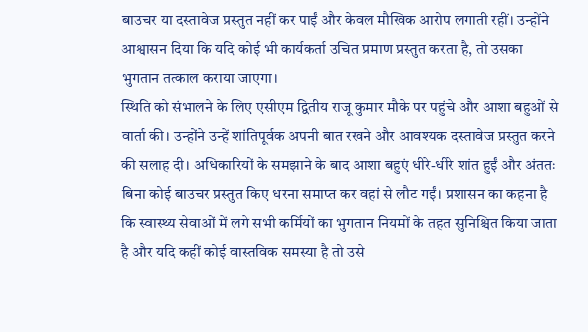बाउचर या दस्तावेज प्रस्तुत नहीं कर पाईं और केवल मौखिक आरोप लगाती रहीं। उन्होंने आश्वासन दिया कि यदि कोई भी कार्यकर्ता उचित प्रमाण प्रस्तुत करता है, तो उसका भुगतान तत्काल कराया जाएगा।
स्थिति को संभालने के लिए एसीएम द्वितीय राजू कुमार मौके पर पहुंचे और आशा बहुओं से वार्ता की। उन्होंने उन्हें शांतिपूर्वक अपनी बात रखने और आवश्यक दस्तावेज प्रस्तुत करने की सलाह दी। अधिकारियों के समझाने के बाद आशा बहुएं धीरे-धीरे शांत हुईं और अंततः बिना कोई बाउचर प्रस्तुत किए धरना समाप्त कर वहां से लौट गईं। प्रशासन का कहना है कि स्वास्थ्य सेवाओं में लगे सभी कर्मियों का भुगतान नियमों के तहत सुनिश्चित किया जाता है और यदि कहीं कोई वास्तविक समस्या है तो उसे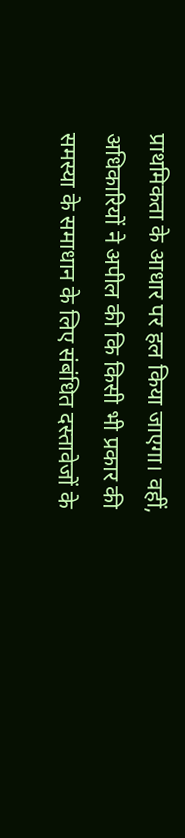प्राथमिकता के आधार पर हल किया जाएगा। वहीं, अधिकारियों ने अपील की कि किसी भी प्रकार की समस्या के समाधान के लिए संबंधित दस्तावेजों के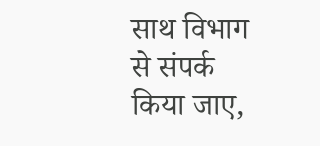साथ विभाग से संपर्क किया जाए,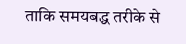ताकि समयबद्ध तरीके से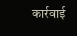कार्रवाई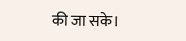की जा सके।